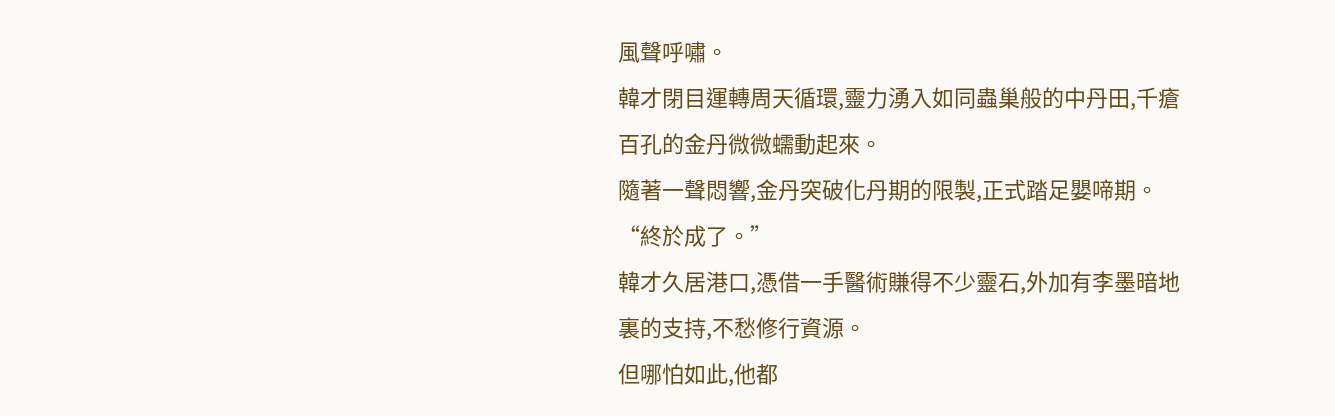風聲呼嘯。
韓才閉目運轉周天循環,靈力湧入如同蟲巢般的中丹田,千瘡百孔的金丹微微蠕動起來。
隨著一聲悶響,金丹突破化丹期的限製,正式踏足嬰啼期。
“終於成了。”
韓才久居港口,憑借一手醫術賺得不少靈石,外加有李墨暗地裏的支持,不愁修行資源。
但哪怕如此,他都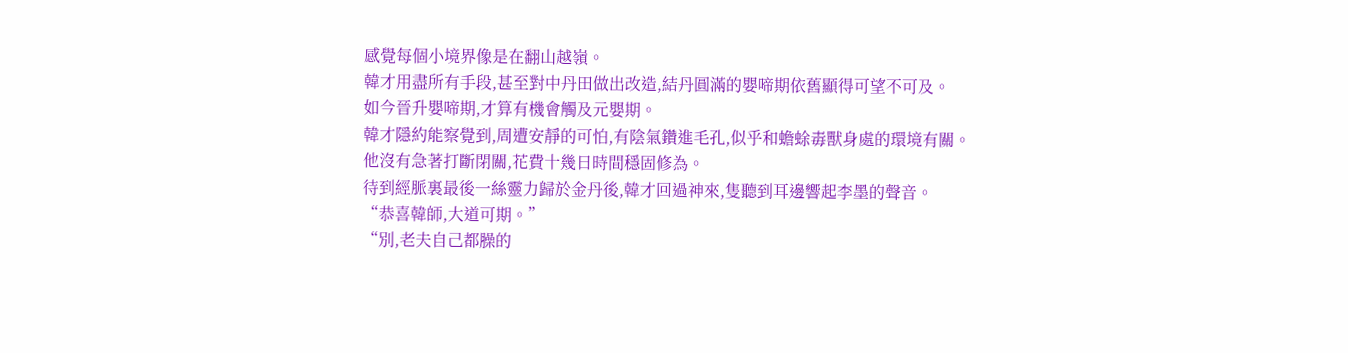感覺每個小境界像是在翻山越嶺。
韓才用盡所有手段,甚至對中丹田做出改造,結丹圓滿的嬰啼期依舊顯得可望不可及。
如今晉升嬰啼期,才算有機會觸及元嬰期。
韓才隱約能察覺到,周遭安靜的可怕,有陰氣鑽進毛孔,似乎和蟾蜍毒獸身處的環境有關。
他沒有急著打斷閉關,花費十幾日時間穩固修為。
待到經脈裏最後一絲靈力歸於金丹後,韓才回過神來,隻聽到耳邊響起李墨的聲音。
“恭喜韓師,大道可期。”
“別,老夫自己都臊的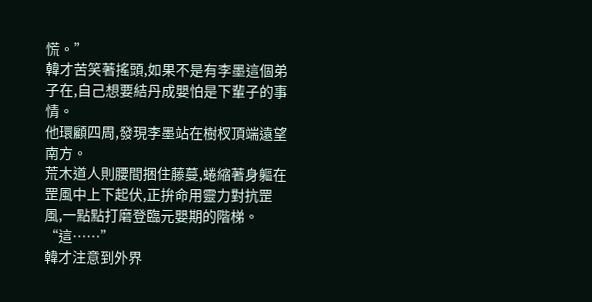慌。”
韓才苦笑著搖頭,如果不是有李墨這個弟子在,自己想要結丹成嬰怕是下輩子的事情。
他環顧四周,發現李墨站在樹杈頂端遠望南方。
荒木道人則腰間捆住藤蔓,蜷縮著身軀在罡風中上下起伏,正拚命用靈力對抗罡風,一點點打磨登臨元嬰期的階梯。
“這……”
韓才注意到外界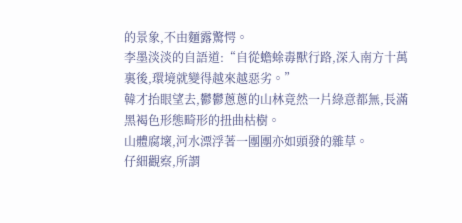的景象,不由麵露驚愕。
李墨淡淡的自語道:“自從蟾蜍毒獸行路,深入南方十萬裏後,環境就變得越來越惡劣。”
韓才抬眼望去,鬱鬱蔥蔥的山林竟然一片綠意都無,長滿黑褐色形態畸形的扭曲枯樹。
山體腐壞,河水漂浮著一團團亦如頭發的雜草。
仔細觀察,所謂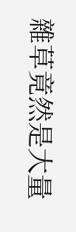雜草竟然是大量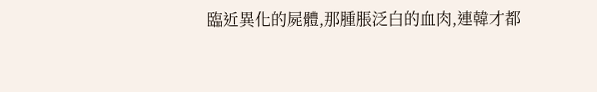臨近異化的屍體,那腫脹泛白的血肉,連韓才都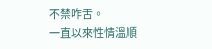不禁咋舌。
一直以來性情溫順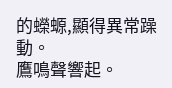的蠑螈,顯得異常躁動。
鷹鳴聲響起。